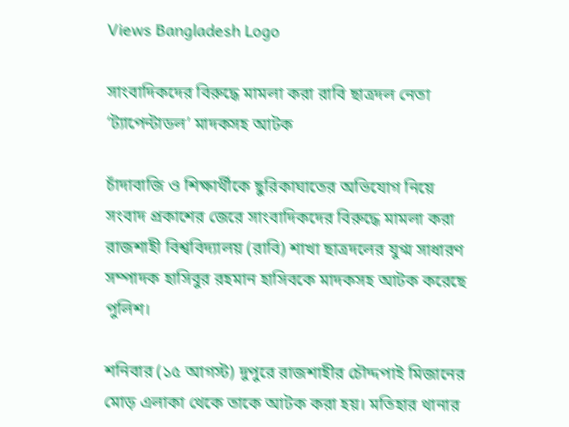Views Bangladesh Logo

সাংবাদিকদের বিরুদ্ধে মামলা করা রাবি ছাত্রদল নেতা ‘ট্যাপেন্টাডল’ মাদকসহ আটক

চাঁদাবাজি ও শিক্ষার্থীকে ছুরিকাঘাতের অভিযোগ নিয়ে সংবাদ প্রকাশের জেরে সাংবাদিকদের বিরুদ্ধে মামলা করা রাজশাহী বিশ্ববিদ্যালয় (রাবি) শাখা ছাত্রদলের যুগ্ম সাধারণ সম্পাদক হাসিবুর রহমান হাসিবকে মাদকসহ আটক করেছে পুলিশ।

শনিবার (১৫ আগস্ট) দুপুরে রাজশাহীর চৌদ্দপাই মিজানের মোড় এলাকা থেকে তাকে আটক করা হয়। মতিহার থানার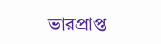ভারপ্রাপ্ত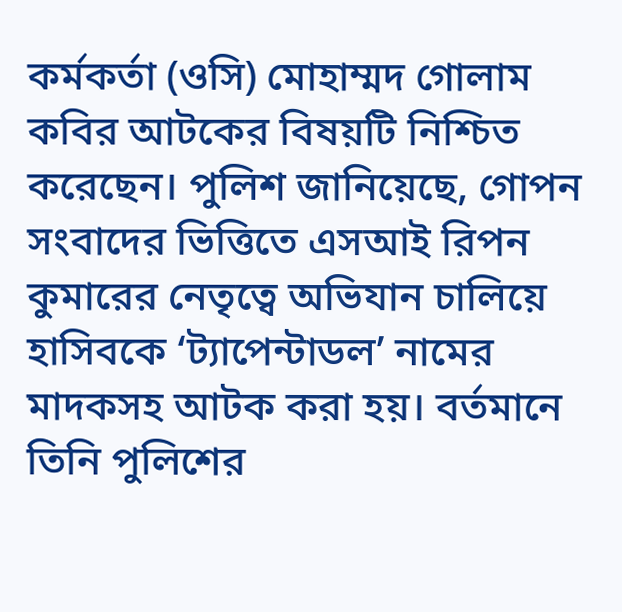কর্মকর্তা (ওসি) মোহাম্মদ গোলাম কবির আটকের বিষয়টি নিশ্চিত করেছেন। পুলিশ জানিয়েছে, গোপন সংবাদের ভিত্তিতে এসআই রিপন কুমারের নেতৃত্বে অভিযান চালিয়ে হাসিবকে ‘ট্যাপেন্টাডল’ নামের মাদকসহ আটক করা হয়। বর্তমানে তিনি পুলিশের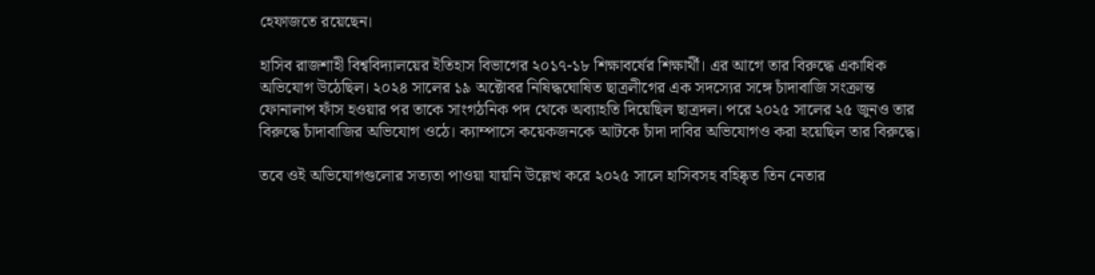হেফাজতে রয়েছেন।

হাসিব রাজশাহী বিশ্ববিদ্যালয়ের ইতিহাস বিভাগের ২০১৭-১৮ শিক্ষাবর্ষের শিক্ষার্থী। এর আগে তার বিরুদ্ধে একাধিক অভিযোগ উঠেছিল। ২০২৪ সালের ১৯ অক্টোবর নিষিদ্ধঘোষিত ছাত্রলীগের এক সদস্যের সঙ্গে চাঁদাবাজি সংক্রান্ত ফোনালাপ ফাঁস হওয়ার পর তাকে সাংগঠনিক পদ থেকে অব্যাহতি দিয়েছিল ছাত্রদল। পরে ২০২৫ সালের ২৫ জুনও তার বিরুদ্ধে চাঁদাবাজির অভিযোগ ওঠে। ক্যাম্পাসে কয়েকজনকে আটকে চাঁদা দাবির অভিযোগও করা হয়েছিল তার বিরুদ্ধে।

তবে ওই অভিযোগগুলোর সত্যতা পাওয়া যায়নি উল্লেখ করে ২০২৫ সালে হাসিবসহ বহিষ্কৃত তিন নেতার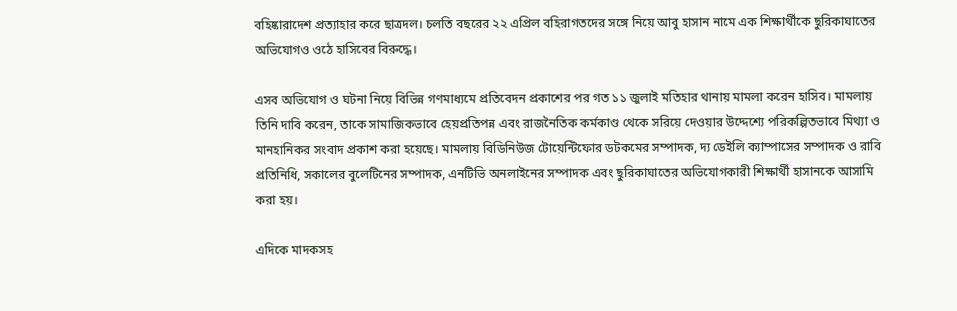বহিষ্কারাদেশ প্রত্যাহার করে ছাত্রদল। চলতি বছরের ২২ এপ্রিল বহিরাগতদের সঙ্গে নিয়ে আবু হাসান নামে এক শিক্ষার্থীকে ছুরিকাঘাতের অভিযোগও ওঠে হাসিবের বিরুদ্ধে।

এসব অভিযোগ ও ঘটনা নিয়ে বিভিন্ন গণমাধ্যমে প্রতিবেদন প্রকাশের পর গত ১১ জুলাই মতিহার থানায় মামলা করেন হাসিব। মামলায় তিনি দাবি করেন, তাকে সামাজিকভাবে হেয়প্রতিপন্ন এবং রাজনৈতিক কর্মকাণ্ড থেকে সরিয়ে দেওয়ার উদ্দেশ্যে পরিকল্পিতভাবে মিথ্যা ও মানহানিকর সংবাদ প্রকাশ করা হয়েছে। মামলায় বিডিনিউজ টোয়েন্টিফোর ডটকমের সম্পাদক, দ্য ডেইলি ক্যাম্পাসের সম্পাদক ও রাবি প্রতিনিধি, সকালের বুলেটিনের সম্পাদক, এনটিভি অনলাইনের সম্পাদক এবং ছুরিকাঘাতের অভিযোগকারী শিক্ষার্থী হাসানকে আসামি করা হয়।

এদিকে মাদকসহ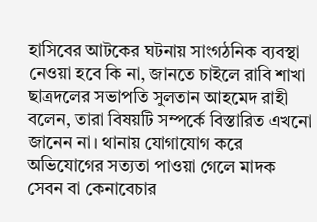হাসিবের আটকের ঘটনায় সাংগঠনিক ব্যবস্থা নেওয়া হবে কি না, জানতে চাইলে রাবি শাখা ছাত্রদলের সভাপতি সুলতান আহমেদ রাহী বলেন, তারা বিষয়টি সম্পর্কে বিস্তারিত এখনো জানেন না। থানায় যোগাযোগ করে অভিযোগের সত্যতা পাওয়া গেলে মাদক সেবন বা কেনাবেচার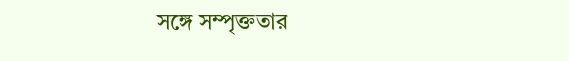সঙ্গে সম্পৃক্ততার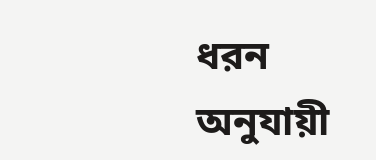ধরন অনুযায়ী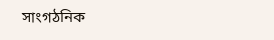সাংগঠনিক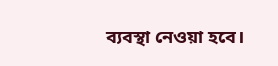ব্যবস্থা নেওয়া হবে।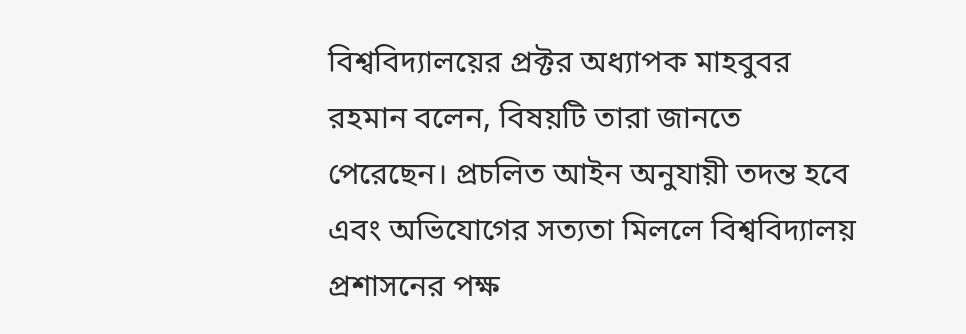বিশ্ববিদ্যালয়ের প্রক্টর অধ্যাপক মাহবুবর রহমান বলেন, বিষয়টি তারা জানতে পেরেছেন। প্রচলিত আইন অনুযায়ী তদন্ত হবে এবং অভিযোগের সত্যতা মিললে বিশ্ববিদ্যালয় প্রশাসনের পক্ষ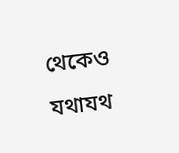থেকেও যথাযথ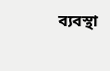ব্যবস্থা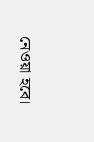নেওয়া হবে।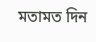মতামত দিন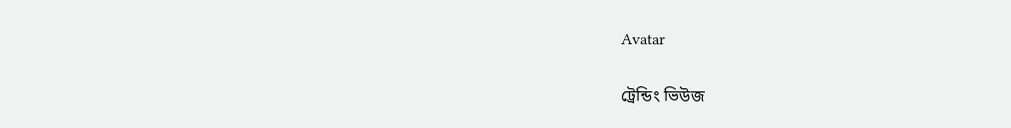Avatar

ট্রেন্ডিং ভিউজ